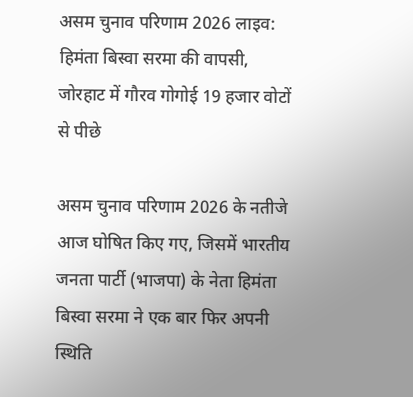असम चुनाव परिणाम 2026 लाइव: हिमंता बिस्वा सरमा की वापसी, जोरहाट में गौरव गोगोई 19 हजार वोटों से पीछे

असम चुनाव परिणाम 2026 के नतीजे आज घोषित किए गए, जिसमें भारतीय जनता पार्टी (भाजपा) के नेता हिमंता बिस्वा सरमा ने एक बार फिर अपनी स्थिति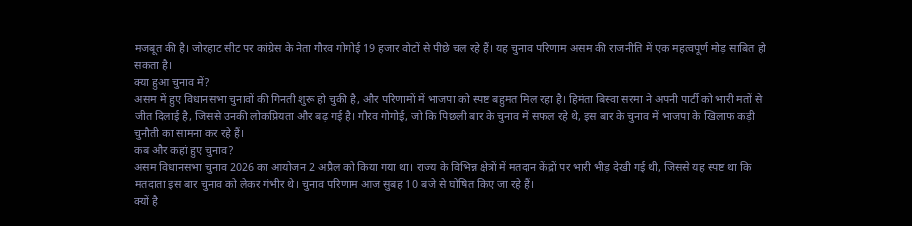मजबूत की है। जोरहाट सीट पर कांग्रेस के नेता गौरव गोगोई 19 हजार वोटों से पीछे चल रहे हैं। यह चुनाव परिणाम असम की राजनीति में एक महत्वपूर्ण मोड़ साबित हो सकता है।
क्या हुआ चुनाव में?
असम में हुए विधानसभा चुनावों की गिनती शुरू हो चुकी है, और परिणामों में भाजपा को स्पष्ट बहुमत मिल रहा है। हिमंता बिस्वा सरमा ने अपनी पार्टी को भारी मतों से जीत दिलाई है, जिससे उनकी लोकप्रियता और बढ़ गई है। गौरव गोगोई, जो कि पिछली बार के चुनाव में सफल रहे थे, इस बार के चुनाव में भाजपा के खिलाफ कड़ी चुनौती का सामना कर रहे हैं।
कब और कहां हुए चुनाव?
असम विधानसभा चुनाव 2026 का आयोजन 2 अप्रैल को किया गया था। राज्य के विभिन्न क्षेत्रों में मतदान केंद्रों पर भारी भीड़ देखी गई थी, जिससे यह स्पष्ट था कि मतदाता इस बार चुनाव को लेकर गंभीर थे। चुनाव परिणाम आज सुबह 10 बजे से घोषित किए जा रहे हैं।
क्यों है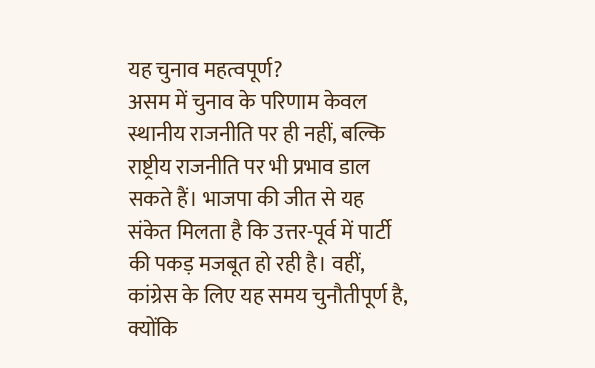यह चुनाव महत्वपूर्ण?
असम में चुनाव के परिणाम केवल स्थानीय राजनीति पर ही नहीं, बल्कि राष्ट्रीय राजनीति पर भी प्रभाव डाल सकते हैं। भाजपा की जीत से यह संकेत मिलता है कि उत्तर-पूर्व में पार्टी की पकड़ मजबूत हो रही है। वहीं, कांग्रेस के लिए यह समय चुनौतीपूर्ण है, क्योंकि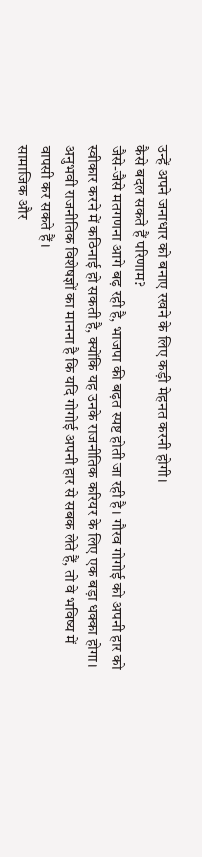उन्हें अपने जनाधार को बनाए रखने के लिए कड़ी मेहनत करनी होगी।
कैसे बदल सकते हैं परिणाम?
जैसे-जैसे मतगणना आगे बढ़ रही है, भाजपा की बढ़त स्पष्ट होती जा रही है। गौरव गोगोई को अपनी हार को स्वीकार करने में कठिनाई हो सकती है, क्योंकि यह उनके राजनीतिक करियर के लिए एक बड़ा धक्का होगा। अनुभवी राजनीतिक विशेषज्ञों का मानना है कि यदि गोगोई अपनी हार से सबक लेते हैं, तो वे भविष्य में वापसी कर सकते हैं।
सामाजिक और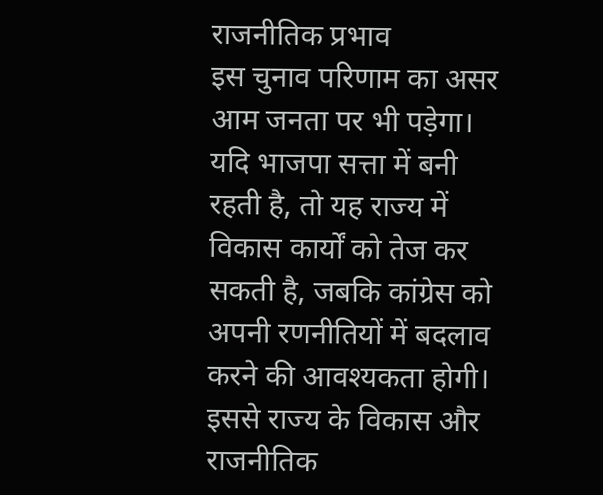राजनीतिक प्रभाव
इस चुनाव परिणाम का असर आम जनता पर भी पड़ेगा। यदि भाजपा सत्ता में बनी रहती है, तो यह राज्य में विकास कार्यों को तेज कर सकती है, जबकि कांग्रेस को अपनी रणनीतियों में बदलाव करने की आवश्यकता होगी। इससे राज्य के विकास और राजनीतिक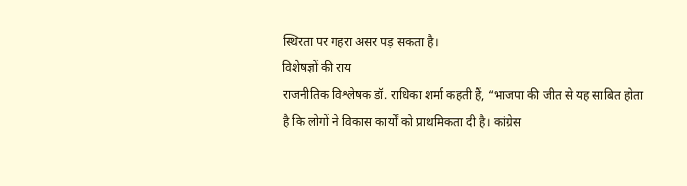स्थिरता पर गहरा असर पड़ सकता है।
विशेषज्ञों की राय
राजनीतिक विश्लेषक डॉ. राधिका शर्मा कहती हैं, “भाजपा की जीत से यह साबित होता है कि लोगों ने विकास कार्यों को प्राथमिकता दी है। कांग्रेस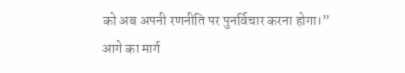को अब अपनी रणनीति पर पुनर्विचार करना होगा।”
आगे का मार्ग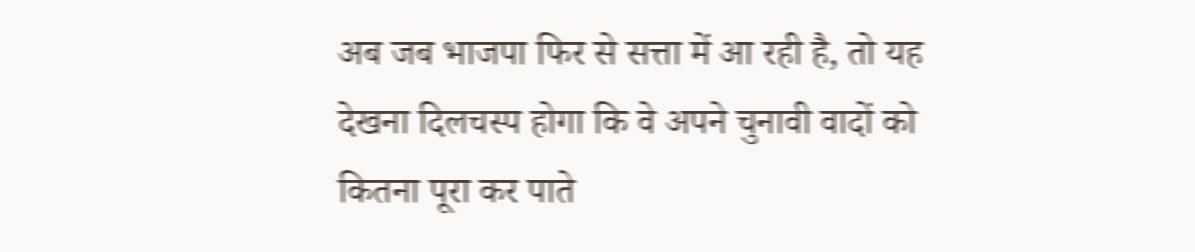अब जब भाजपा फिर से सत्ता में आ रही है, तो यह देखना दिलचस्प होगा कि वे अपने चुनावी वादों को कितना पूरा कर पाते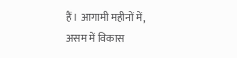हैं। आगामी महीनों में, असम में विकास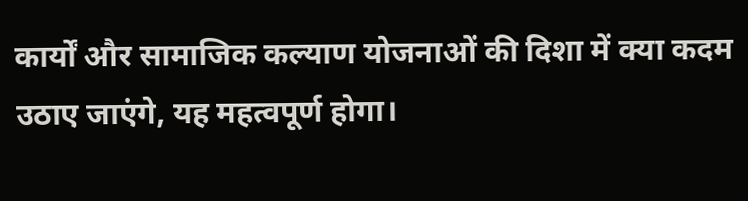कार्यों और सामाजिक कल्याण योजनाओं की दिशा में क्या कदम उठाए जाएंगे, यह महत्वपूर्ण होगा।